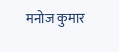मनोज कुमार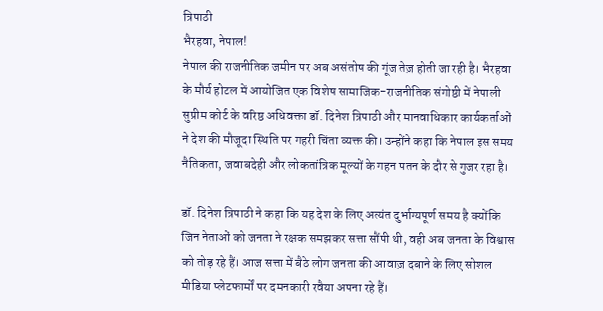त्रिपाठी
भैरहवा, नेपाल!
नेपाल की राजनीतिक जमीन पर अब असंतोष की गूंज तेज़ होती जा रही है। भैरहवा के मौर्य होटल में आयोजित एक विशेष सामाजिक-राजनीतिक संगोष्ठी में नेपाली सुप्रीम कोर्ट के वरिष्ठ अधिवक्ता डॉ. दिनेश त्रिपाठी और मानवाधिकार कार्यकर्ताओं ने देश की मौजूदा स्थिति पर गहरी चिंता व्यक्त की। उन्होंने कहा कि नेपाल इस समय नैतिकता, जवाबदेही और लोकतांत्रिक मूल्यों के गहन पतन के दौर से गुजर रहा है।

डॉ. दिनेश त्रिपाठी ने कहा कि यह देश के लिए अत्यंत दुर्भाग्यपूर्ण समय है क्योंकि जिन नेताओं को जनता ने रक्षक समझकर सत्ता सौंपी थी, वही अब जनता के विश्वास को तोड़ रहे हैं। आज सत्ता में बैठे लोग जनता की आवाज़ दबाने के लिए सोशल मीडिया प्लेटफार्मों पर दमनकारी रवैया अपना रहे हैं।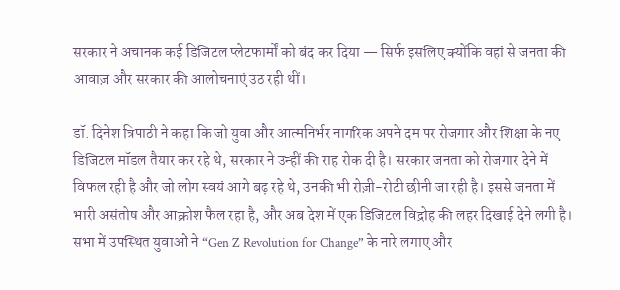सरकार ने अचानक कई डिजिटल प्लेटफार्मों को बंद कर दिया — सिर्फ इसलिए क्योंकि वहां से जनता की आवाज़ और सरकार की आलोचनाएं उठ रही थीं।

डॉ. दिनेश त्रिपाठी ने कहा कि जो युवा और आत्मनिर्भर नागरिक अपने दम पर रोजगार और शिक्षा के नए डिजिटल मॉडल तैयार कर रहे थे, सरकार ने उन्हीं की राह रोक दी है। सरकार जनता को रोजगार देने में विफल रही है और जो लोग स्वयं आगे बढ़ रहे थे, उनकी भी रोज़ी-रोटी छीनी जा रही है। इससे जनता में भारी असंतोष और आक्रोश फैल रहा है, और अब देश में एक डिजिटल विद्रोह की लहर दिखाई देने लगी है।
सभा में उपस्थित युवाओं ने “Gen Z Revolution for Change” के नारे लगाए और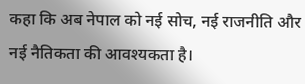कहा कि अब नेपाल को नई सोच, नई राजनीति और नई नैतिकता की आवश्यकता है।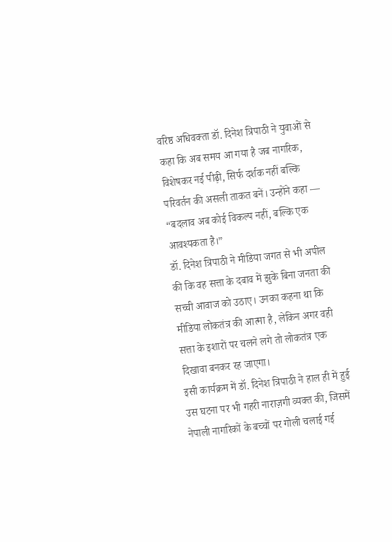वरिष्ठ अधिवक्ता डॉ. दिनेश त्रिपाठी ने युवाओं से कहा कि अब समय आ गया है जब नागरिक, विशेषकर नई पीढ़ी, सिर्फ दर्शक नहीं बल्कि परिवर्तन की असली ताकत बनें। उन्होंने कहा — “बदलाव अब कोई विकल्प नहीं, बल्कि एक आवश्यकता है।”
डॉ. दिनेश त्रिपाठी ने मीडिया जगत से भी अपील की कि वह सत्ता के दबाव में झुके बिना जनता की सच्ची आवाज को उठाए। उनका कहना था कि मीडिया लोकतंत्र की आत्मा है, लेकिन अगर वही सत्ता के इशारों पर चलने लगे तो लोकतंत्र एक दिखावा बनकर रह जाएगा।
इसी कार्यक्रम में डॉ. दिनेश त्रिपाठी ने हाल ही में हुई उस घटना पर भी गहरी नाराज़गी व्यक्त की, जिसमें नेपाली नागरिकों के बच्चों पर गोली चलाई गई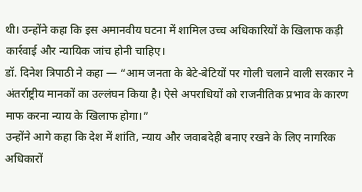थी। उन्होंने कहा कि इस अमानवीय घटना में शामिल उच्च अधिकारियों के खिलाफ कड़ी कार्रवाई और न्यायिक जांच होनी चाहिए।
डॉ. दिनेश त्रिपाठी ने कहा — “आम जनता के बेटे-बेटियों पर गोली चलाने वाली सरकार ने अंतर्राष्ट्रीय मानकों का उल्लंघन किया है। ऐसे अपराधियों को राजनीतिक प्रभाव के कारण माफ करना न्याय के खिलाफ होगा।”
उन्होंने आगे कहा कि देश में शांति, न्याय और जवाबदेही बनाए रखने के लिए नागरिक अधिकारों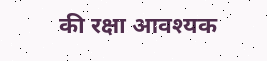की रक्षा आवश्यक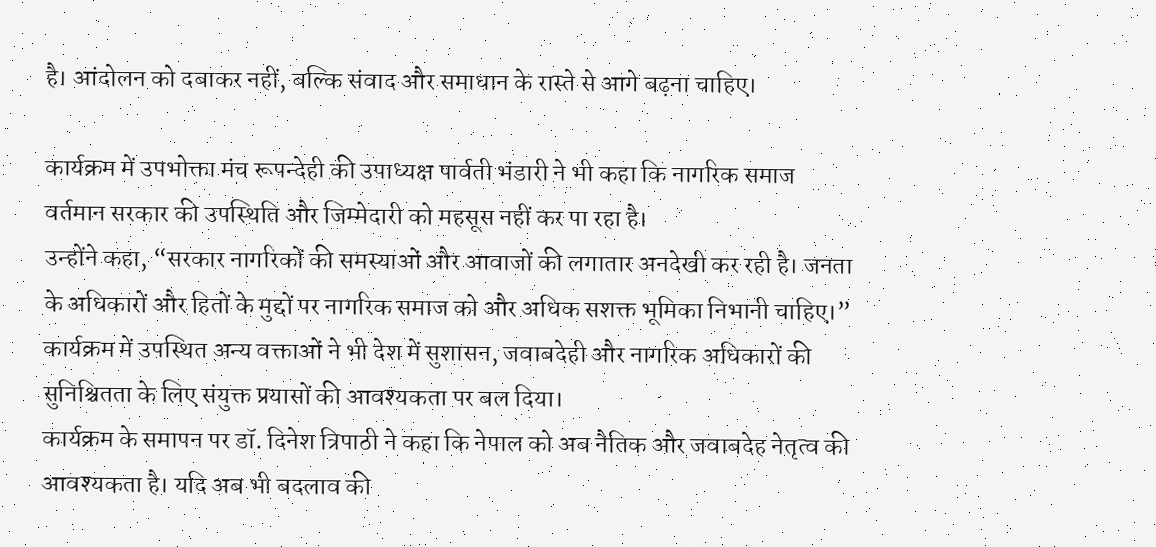है। आंदोलन को दबाकर नहीं, बल्कि संवाद और समाधान के रास्ते से आगे बढ़ना चाहिए।

कार्यक्रम में उपभोक्ता मंच रूपन्देही की उपाध्यक्ष पार्वती भंडारी ने भी कहा कि नागरिक समाज वर्तमान सरकार की उपस्थिति और जिम्मेदारी को महसूस नहीं कर पा रहा है।
उन्होंने कहा, “सरकार नागरिकों की समस्याओं और आवाजों की लगातार अनदेखी कर रही है। जनता के अधिकारों और हितों के मुद्दों पर नागरिक समाज को और अधिक सशक्त भूमिका निभानी चाहिए।”
कार्यक्रम में उपस्थित अन्य वक्ताओं ने भी देश में सुशासन, जवाबदेही और नागरिक अधिकारों की सुनिश्चितता के लिए संयुक्त प्रयासों की आवश्यकता पर बल दिया।
कार्यक्रम के समापन पर डॉ. दिनेश त्रिपाठी ने कहा कि नेपाल को अब नैतिक और जवाबदेह नेतृत्व की आवश्यकता है। यदि अब भी बदलाव की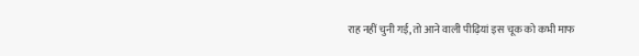राह नहीं चुनी गई, तो आने वाली पीढ़ियां इस चूक को कभी माफ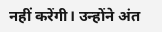नहीं करेंगी। उन्होंने अंत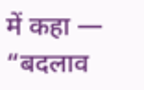में कहा —
“बदलाव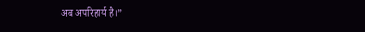अब अपरिहार्य है।”